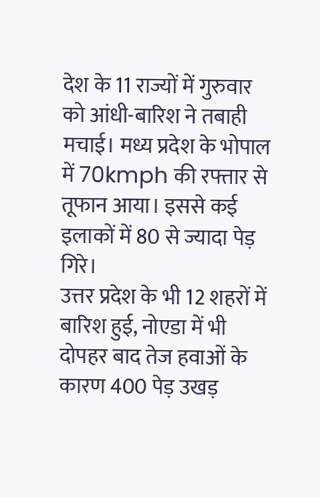देश के 11 राज्यों में गुरुवार को आंधी-बारिश ने तबाही मचाई। मध्य प्रदेश के भोपाल में 70kmph की रफ्तार से तूफान आया। इससे कई इलाकों में 80 से ज्यादा पेड़ गिरे।
उत्तर प्रदेश के भी 12 शहरों में बारिश हुई, नोएडा में भी दोपहर बाद तेज हवाओं के कारण 400 पेड़ उखड़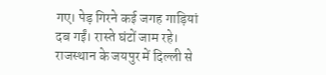गए। पेड़ गिरने कई जगह गाड़ियां दब गईं। रास्ते घंटों जाम रहे।
राजस्थान के जयपुर में दिल्ली से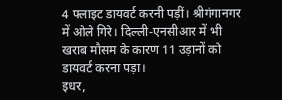4 फ्लाइट डायवर्ट करनी पड़ीं। श्रीगंगानगर में ओले गिरे। दिल्ली-एनसीआर में भी खराब मौसम के कारण 11 उड़ानों को डायवर्ट करना पड़ा।
इधर,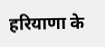हरियाणा के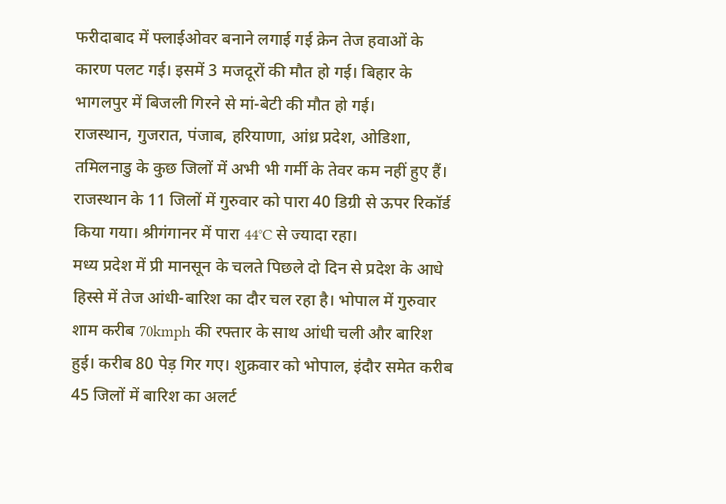फरीदाबाद में फ्लाईओवर बनाने लगाई गई क्रेन तेज हवाओं के कारण पलट गई। इसमें 3 मजदूरों की मौत हो गई। बिहार के भागलपुर में बिजली गिरने से मां-बेटी की मौत हो गई।
राजस्थान, गुजरात, पंजाब, हरियाणा, आंध्र प्रदेश, ओडिशा, तमिलनाडु के कुछ जिलों में अभी भी गर्मी के तेवर कम नहीं हुए हैं। राजस्थान के 11 जिलों में गुरुवार को पारा 40 डिग्री से ऊपर रिकॉर्ड किया गया। श्रीगंगानर में पारा 44°C से ज्यादा रहा।
मध्य प्रदेश में प्री मानसून के चलते पिछले दो दिन से प्रदेश के आधे हिस्से में तेज आंधी-बारिश का दौर चल रहा है। भोपाल में गुरुवार शाम करीब 70kmph की रफ्तार के साथ आंधी चली और बारिश हुई। करीब 80 पेड़ गिर गए। शुक्रवार को भोपाल, इंदौर समेत करीब 45 जिलों में बारिश का अलर्ट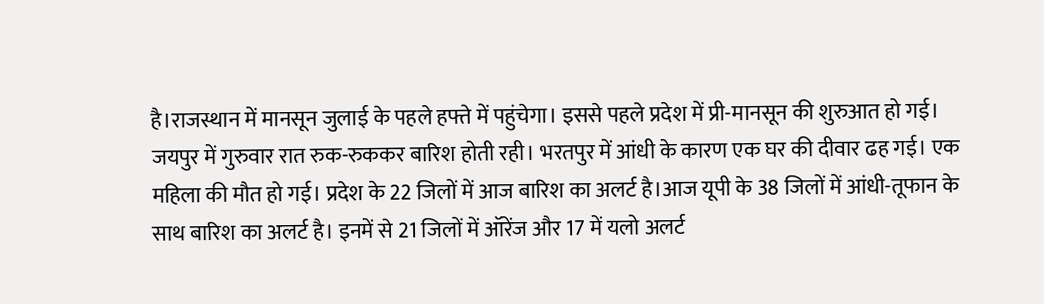है।राजस्थान में मानसून जुलाई के पहले हफ्ते में पहुंचेगा। इससे पहले प्रदेश में प्री-मानसून की शुरुआत हो गई। जयपुर में गुरुवार रात रुक-रुककर बारिश होती रही। भरतपुर में आंधी के कारण एक घर की दीवार ढह गई। एक महिला की मौत हो गई। प्रदेश के 22 जिलों में आज बारिश का अलर्ट है।आज यूपी के 38 जिलों में आंधी-तूफान के साथ बारिश का अलर्ट है। इनमें से 21 जिलों में ऑरेंज और 17 में यलो अलर्ट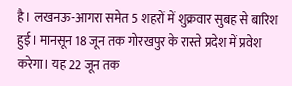है। लखनऊ-आगरा समेत 5 शहरों में शुक्रवार सुबह से बारिश हुई। मानसून 18 जून तक गोरखपुर के रास्ते प्रदेश में प्रवेश करेगा। यह 22 जून तक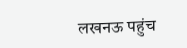लखनऊ पहुंच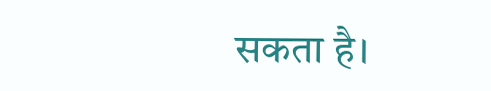सकता है।